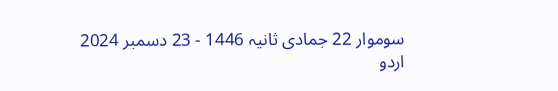سوموار 22 جمادی ثانیہ 1446 - 23 دسمبر 2024
اردو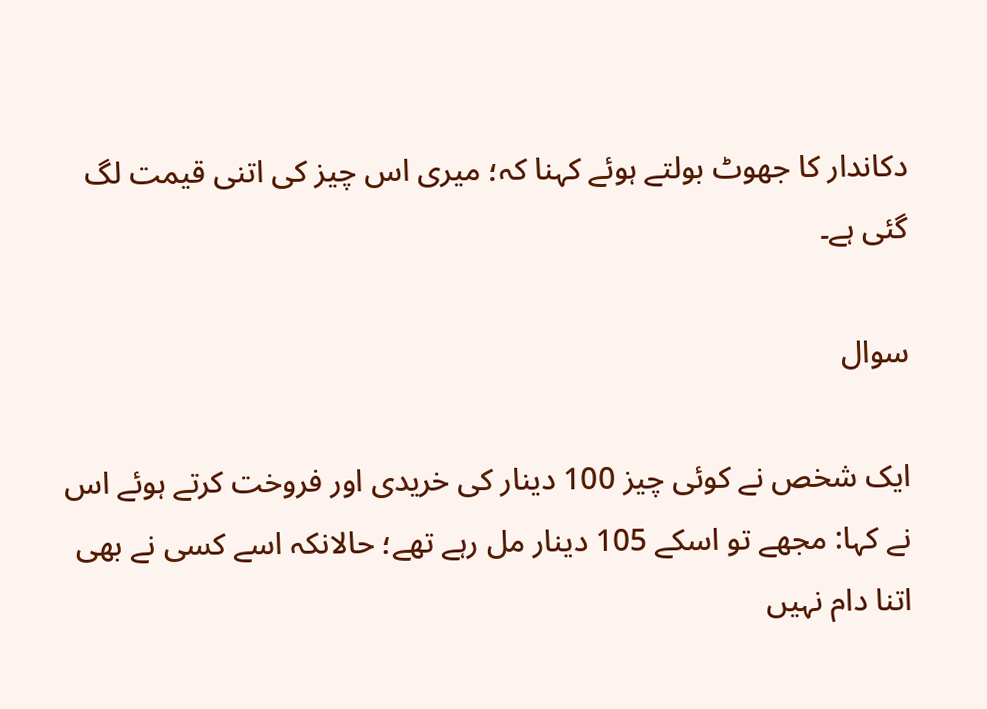دکاندار کا جھوٹ بولتے ہوئے کہنا کہ؛ میری اس چیز کی اتنی قیمت لگ گئی ہے۔

سوال

ایک شخص نے کوئی چیز 100 دینار کی خریدی اور فروخت کرتے ہوئے اس نے کہا: مجھے تو اسکے 105 دینار مل رہے تھے؛ حالانکہ اسے کسی نے بھی اتنا دام نہیں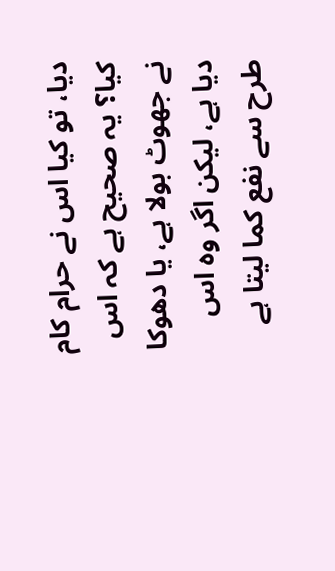دیا، تو کیا اس نے حرام کام کیا؟ یہ صحیح ہے کہ اس نے جھوٹ بولا ہے، یا دھوکا دیا ہے، لیکن اگر وہ اس طرح سے نفع کما لیتا ہے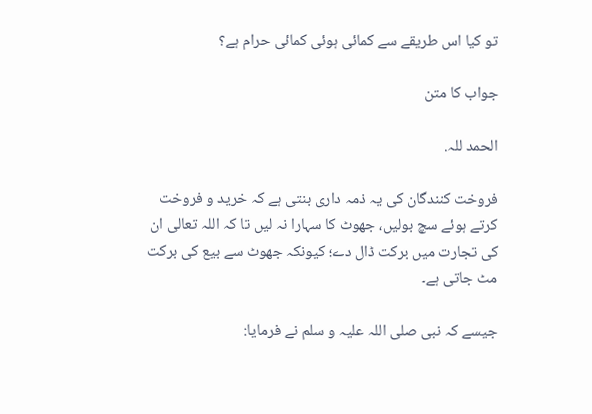تو کیا اس طریقے سے کمائی ہوئی کمائی حرام ہے؟

جواب کا متن

الحمد للہ.

فروخت کنندگان کی یہ ذمہ داری بنتی ہے کہ خرید و فروخت کرتے ہوئے سچ بولیں، جھوٹ کا سہارا نہ لیں تا کہ اللہ تعالی ان کی تجارت میں برکت ڈال دے؛ کیونکہ جھوٹ سے بیع کی برکت مٹ جاتی ہے۔

جیسے کہ نبی صلی اللہ علیہ و سلم نے فرمایا: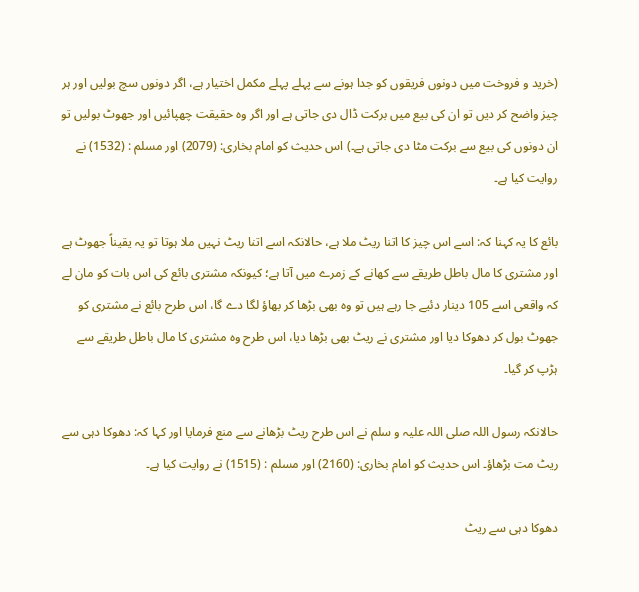(خرید و فروخت میں دونوں فریقوں کو جدا ہونے سے پہلے پہلے مکمل اختیار ہے، اگر دونوں سچ بولیں اور ہر چیز واضح کر دیں تو ان کی بیع میں برکت ڈال دی جاتی ہے اور اگر وہ حقیقت چھپائیں اور جھوٹ بولیں تو ان دونوں کی بیع سے برکت مٹا دی جاتی ہے۔) اس حدیث کو امام بخاری: (2079) اور مسلم : (1532) نے روایت کیا ہے۔

بائع کا یہ کہنا کہ: اسے اس چیز کا اتنا ریٹ ملا ہے، حالانکہ اسے اتنا ریٹ نہیں ملا ہوتا تو یہ یقیناً جھوٹ ہے اور مشتری کا مال باطل طریقے سے کھانے کے زمرے میں آتا ہے؛ کیونکہ مشتری بائع کی اس بات کو مان لے کہ واقعی اسے 105 دینار دئیے جا رہے ہیں تو وہ بھی بڑھا کر بھاؤ لگا دے گا، اس طرح بائع نے مشتری کو جھوٹ بول کر دھوکا دیا اور مشتری نے ریٹ بھی بڑھا دیا، اس طرح وہ مشتری کا مال باطل طریقے سے ہڑپ کر گیا۔

حالانکہ رسول اللہ صلی اللہ علیہ و سلم نے اس طرح ریٹ بڑھانے سے منع فرمایا اور کہا کہ: دھوکا دہی سے ریٹ مت بڑھاؤ۔ اس حدیث کو امام بخاری: (2160) اور مسلم : (1515) نے روایت کیا ہے۔

دھوکا دہی سے ریٹ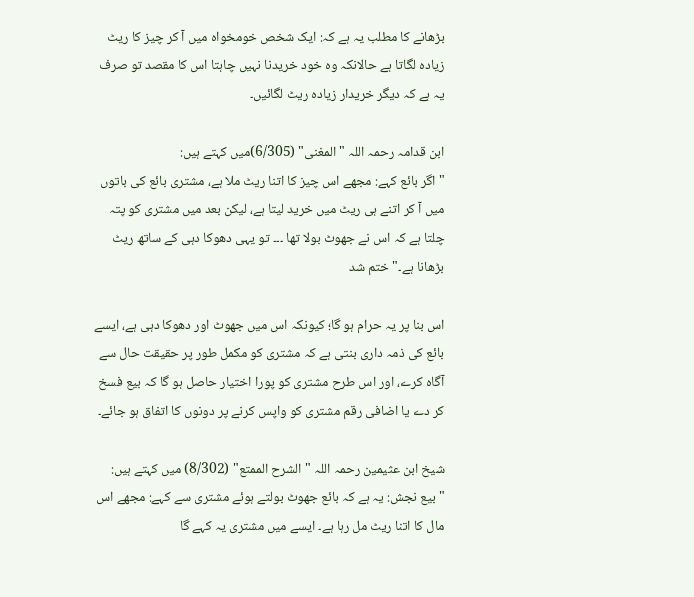بڑھانے کا مطلب یہ ہے کہ: ایک شخص خومخواہ میں آ کر چیز کا ریٹ زیادہ لگاتا ہے حالانکہ وہ خود خریدنا نہیں چاہتا اس کا مقصد تو صرف یہ ہے کہ دیگر خریدار زیادہ ریٹ لگائیں۔

ابن قدامہ رحمہ اللہ "المغنی" (6/305)میں کہتے ہیں:
"اگر بائع کہے: مجھے اس چیز کا اتنا ریٹ ملا ہے، مشتری بائع کی باتوں میں آ کر اتنے ہی ریٹ میں خرید لیتا ہے، لیکن بعد میں مشتری کو پتہ چلتا ہے کہ اس نے جھوٹ بولا تھا ۔۔۔ تو یہی دھوکا دہی کے ساتھ ریٹ بڑھانا ہے۔" ختم شد

اس بنا پر یہ حرام ہو گا؛ کیونکہ اس میں جھوٹ اور دھوکا دہی ہے، ایسے بائع کی ذمہ داری بنتی ہے کہ مشتری کو مکمل طور پر حقیقت حال سے آگاہ کرے، اور اس طرح مشتری کو پورا اختیار حاصل ہو گا کہ بیع فسخ کر دے یا اضافی رقم مشتری کو واپس کرنے پر دونوں کا اتفاق ہو جائے۔

شیخ ابن عثیمین رحمہ اللہ "الشرح الممتع" (8/302) میں کہتے ہیں:
"بیع نجش: یہ ہے کہ بائع جھوٹ بولتے ہوئے مشتری سے کہے: مجھے اس مال کا اتنا ریٹ مل رہا ہے۔ ایسے میں مشتری یہ کہے گا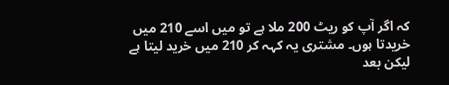کہ اگر آپ کو ریٹ 200 ملا ہے تو میں اسے 210 میں خریدتا ہوں۔ مشتری یہ کہہ کر 210 میں خرید لیتا ہے لیکن بعد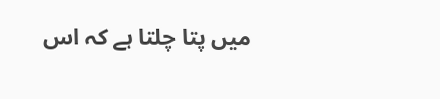میں پتا چلتا ہے کہ اس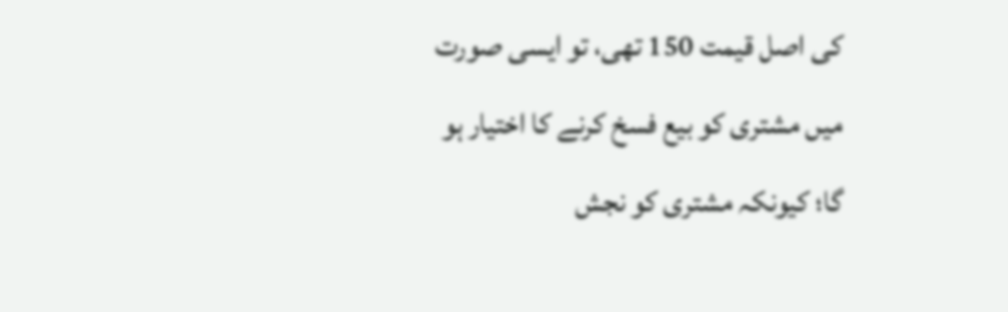کی اصل قیمت 150 تھی، تو ایسی صورت میں مشتری کو بیع فسخ کرنے کا اختیار ہو گا؛ کیونکہ مشتری کو نجش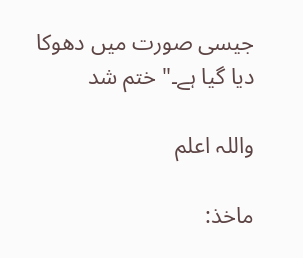جیسی صورت میں دھوکا دیا گیا ہے۔" ختم شد

واللہ اعلم

ماخذ: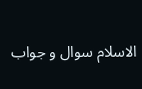الاسلام سوال و جواب